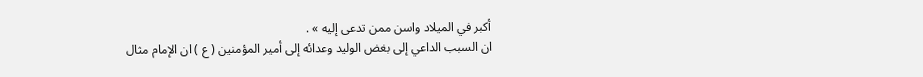أكبر في الميلاد واسن ممن تدعى إليه » .
ان السبب الداعي إلى بغض الوليد وعدائه إلى أمير المؤمنين ( ع ) ان الإمام مثال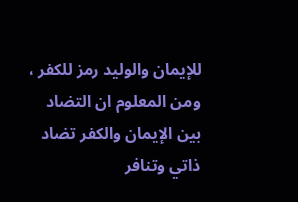للإيمان والوليد رمز للكفر ، ومن المعلوم ان التضاد بين الإيمان والكفر تضاد ذاتي وتنافر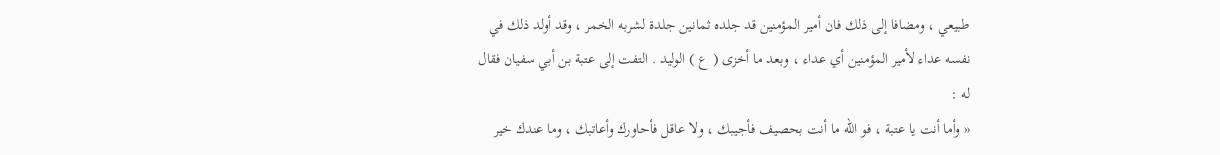طبيعي ، ومضافا إلى ذلك فان أمير المؤمنين قد جلده ثمانين جلدة لشربه الخمر ، وقد أولد ذلك في نفسه عداء لأمير المؤمنين أي عداء ، وبعد ما أخزى ( ع ) الوليد . التفت إلى عتبة بن أبي سفيان فقال له :
« وأما أنت يا عتبة ، فو اللّه ما أنت بحصيف فأجيبك ، ولا عاقل فأحاورك وأعاتبك ، وما عندك خير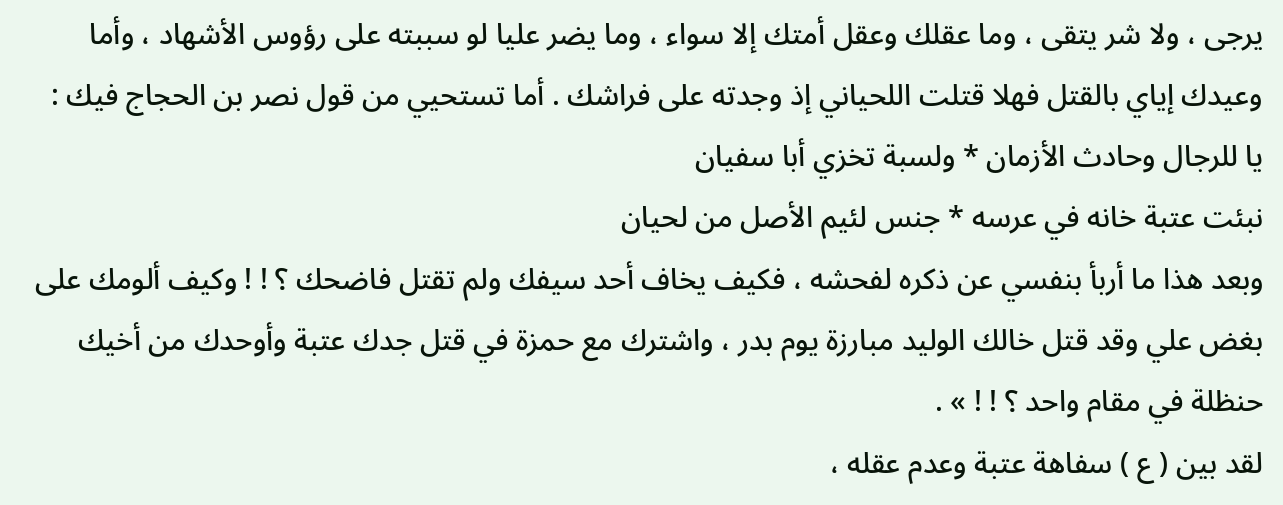يرجى ، ولا شر يتقى ، وما عقلك وعقل أمتك إلا سواء ، وما يضر عليا لو سببته على رؤوس الأشهاد ، وأما وعيدك إياي بالقتل فهلا قتلت اللحياني إذ وجدته على فراشك . أما تستحيي من قول نصر بن الحجاج فيك :
يا للرجال وحادث الأزمان * ولسبة تخزي أبا سفيان
نبئت عتبة خانه في عرسه * جنس لئيم الأصل من لحيان
وبعد هذا ما أربأ بنفسي عن ذكره لفحشه ، فكيف يخاف أحد سيفك ولم تقتل فاضحك ؟ ! ! وكيف ألومك على بغض علي وقد قتل خالك الوليد مبارزة يوم بدر ، واشترك مع حمزة في قتل جدك عتبة وأوحدك من أخيك حنظلة في مقام واحد ؟ ! ! » .
لقد بين ( ع ) سفاهة عتبة وعدم عقله ،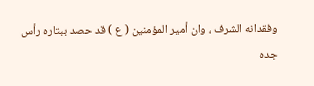وفقدانه الشرف ، وان أمير المؤمنين ( ع ) قد حصد ببتاره رأس جده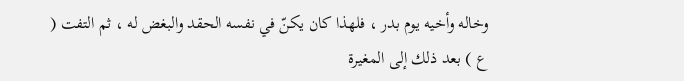وخاله وأخيه يوم بدر ، فلهذا كان يكنّ في نفسه الحقد والبغض له ، ثم التفت ( ع ) بعد ذلك إلى المغيرة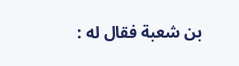بن شعبة فقال له :